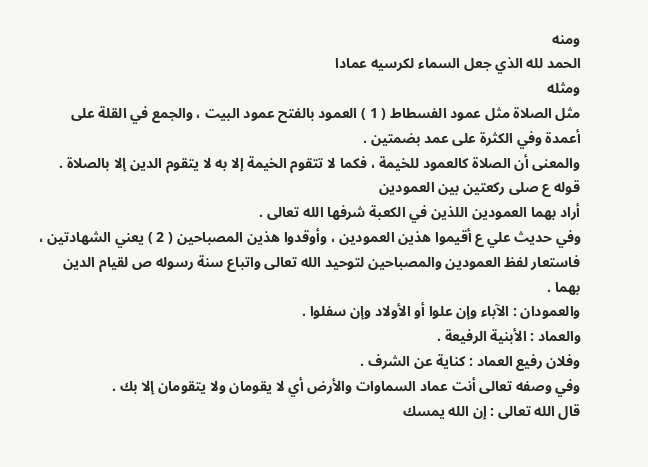ومنه
الحمد لله الذي جعل السماء لكرسيه عمادا
ومثله
مثل الصلاة مثل عمود الفسطاط ( 1 ) العمود بالفتح عمود البيت ، والجمع في القلة على أعمدة وفي الكثرة على عمد بضمتين .
والمعنى أن الصلاة كالعمود للخيمة ، فكما لا تتقوم الخيمة إلا به لا يتقوم الدين إلا بالصلاة .
قوله ع صلى ركعتين بين العمودين
أراد بهما العمودين اللذين في الكعبة شرفها الله تعالى .
وفي حديث علي ع أقيموا هذين العمودين ، وأوقدوا هذين المصباحين ( 2 ) يعني الشهادتين ، فاستعار لفظ العمودين والمصباحين لتوحيد الله تعالى واتباع سنة رسوله ص لقيام الدين بهما .
والعمودان : الآباء وإن علوا أو الأولاد وإن سفلوا .
والعماد : الأبنية الرفيعة .
وفلان رفيع العماد : كناية عن الشرف .
وفي وصفه تعالى أنت عماد السماوات والأرض أي لا يقومان ولا يتقومان إلا بك .
قال الله تعالى : إن الله يمسك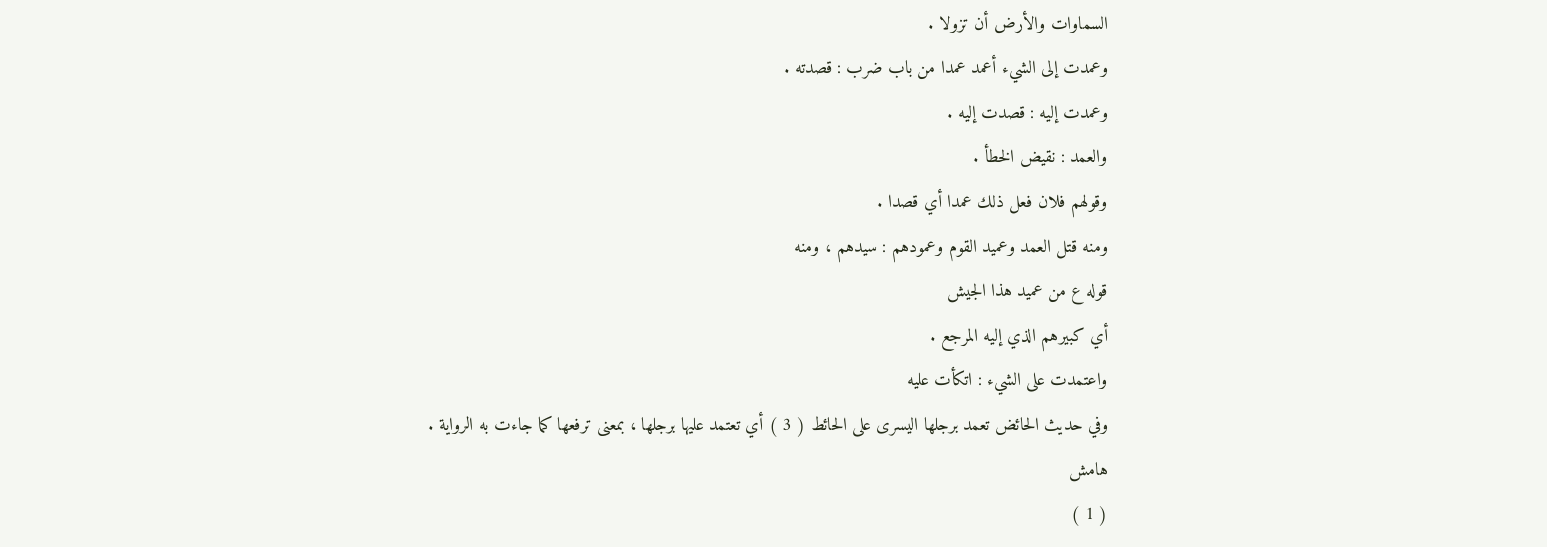السماوات والأرض أن تزولا .
وعمدت إلى الشيء أعمد عمدا من باب ضرب : قصدته .
وعمدت إليه : قصدت إليه .
والعمد : نقيض الخطأ .
وقولهم فلان فعل ذلك عمدا أي قصدا .
ومنه قتل العمد وعميد القوم وعمودهم : سيدهم ، ومنه
قوله ع من عميد هذا الجيش
أي كبيرهم الذي إليه المرجع .
واعتمدت على الشيء : اتكأت عليه
وفي حديث الحائض تعمد برجلها اليسرى على الحائط ( 3 ) أي تعتمد عليها برجلها ، بمعنى ترفعها كما جاءت به الرواية .
هامش
( 1 )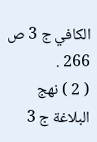الكافي ج 3 ص 266 .
( 2 ) نهج البلاغة ج 3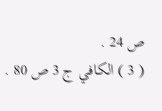ص 24 .
( 3 ) الكافي ج 3 ص 80 .